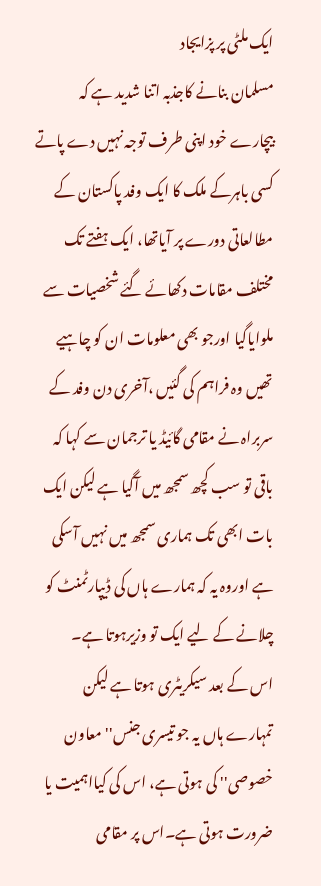ایک ملٹی پر پزایجاد
مسلمان بنانے کاجذبہ اتنا شدید ہے کہ بیچارے خود اپنی طرف توجہ نہیں دے پاتے
کسی باہرکے ملک کا ایک وفد پاکستان کے مطالعاتی دورے پر آیاتھا، ایک ہفتے تک مختلف مقامات دکھائے گئے شخصیات سے ملوایاگیا اورجو بھی معلومات ان کو چاہیے تھیں وہ فراہم کی گئیں ،آخری دن وفد کے سربراہ نے مقامی گائیڈ یا ترجمان سے کہا کہ باقی تو سب کچھ سمجھ میں آگیا ہے لیکن ایک بات ابھی تک ہماری سمجھ میں نہیں آسکی ہے اوروہ یہ کہ ہمارے ہاں کی ڈیپارٹمنٹ کو چلانے کے لیے ایک تو وزیرہوتا ہے۔
اس کے بعد سیکریٹری ہوتا ہے لیکن تمہارے ہاں یہ جو تیسری جنس''معاون خصوصی'' کی ہوتی ہے، اس کی کیااہمیت یا ضرورت ہوتی ہے۔اس پر مقامی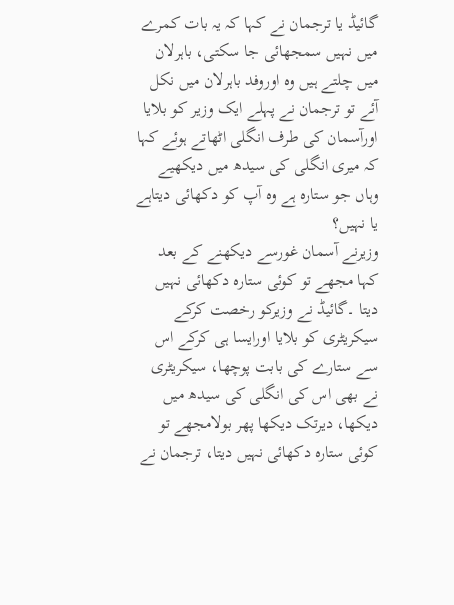گائیڈ یا ترجمان نے کہا کہ یہ بات کمرے میں نہیں سمجھائی جا سکتی، باہرلان میں چلتے ہیں وہ اوروفد باہرلان میں نکل آئے تو ترجمان نے پہلے ایک وزیر کو بلایا اورآسمان کی طرف انگلی اٹھاتے ہوئے کہا کہ میری انگلی کی سیدھ میں دیکھیے وہاں جو ستارہ ہے وہ آپ کو دکھائی دیتاہے یا نہیں؟
وزیرنے آسمان غورسے دیکھنے کے بعد کہا مجھے تو کوئی ستارہ دکھائی نہیں دیتا ۔گائیڈ نے وزیرکو رخصت کرکے سیکریٹری کو بلایا اورایسا ہی کرکے اس سے ستارے کی بابت پوچھا، سیکریٹری نے بھی اس کی انگلی کی سیدھ میں دیکھا، دیرتک دیکھا پھر بولامجھے تو کوئی ستارہ دکھائی نہیں دیتا، ترجمان نے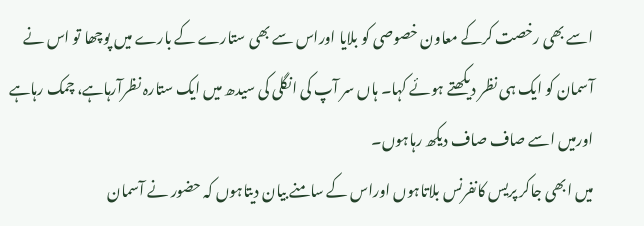اسے بھی رخصت کرکے معاون خصوصی کو بلایا اوراس سے بھی ستارے کے بارے میں پوچھا تو اس نے آسمان کو ایک ہی نظر دیکھتے ہوئے کہا۔ ہاں سر آپ کی انگلی کی سیدھ میں ایک ستارہ نظرآرہاہے، چمک رہاہے اورمیں اسے صاف صاف دیکھ رہاہوں۔
میں ابھی جاکر پریس کانفرنس بلاتاہوں اوراس کے سامنے بیان دیتاہوں کہ حضور نے آسمان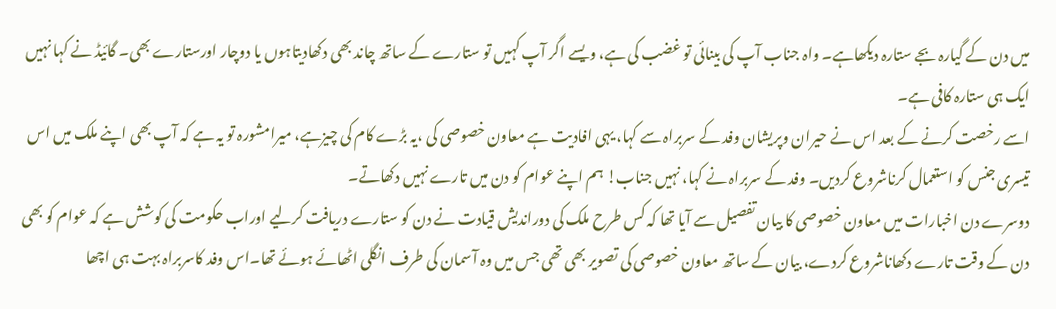میں دن کے گیارہ بجے ستارہ دیکھاہے۔ واہ جناب آپ کی بینائی تو غضب کی ہے، ویسے اگر آپ کہیں تو ستارے کے ساتھ چاند بھی دکھادیتاہوں یا دوچار اورستارے بھی۔ گائیڈ نے کہا نہیں ایک ہی ستارہ کافی ہے۔
اسے رخصت کرنے کے بعد اس نے حیران وپریشان وفد کے سربراہ سے کہا، یہی افادیت ہے معاون خصوصی کی ،یہ بڑے کام کی چیزہے، میرامشورہ تو یہ ہے کہ آپ بھی اپنے ملک میں اس تیسری جنس کو استعمال کرناشروع کردیں۔ وفد کے سربراہ نے کہا، نہیں جناب! ہم اپنے عوام کو دن میں تارے نہیں دکھاتے۔
دوسرے دن اخبارات میں معاون خصوصی کا بیان تفصیل سے آیا تھا کہ کس طرح ملک کی دوراندیش قیادت نے دن کو ستارے دریافت کرلیے اوراب حکومت کی کوشش ہے کہ عوام کو بھی دن کے وقت تارے دکھاناشروع کردے، بیان کے ساتھ معاون خصوصی کی تصویر بھی تھی جس میں وہ آسمان کی طرف انگلی اٹھائے ہوئے تھا۔اس وفد کاسربراہ بہت ہی اچھا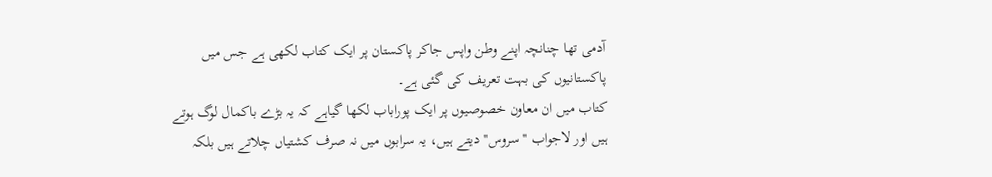آدمی تھا چنانچہ اپنے وطن واپس جاکر پاکستان پر ایک کتاب لکھی ہے جس میں پاکستانیوں کی بہت تعریف کی گئی ہے۔
کتاب میں ان معاون خصوصیوں پر ایک پوراباب لکھا گیاہے کہ یہ بڑے باکمال لوگ ہوتے ہیں اور لاجواب ''سروس'' دیتے ہیں، یہ سرابوں میں نہ صرف کشتیاں چلاتے ہیں بلکہ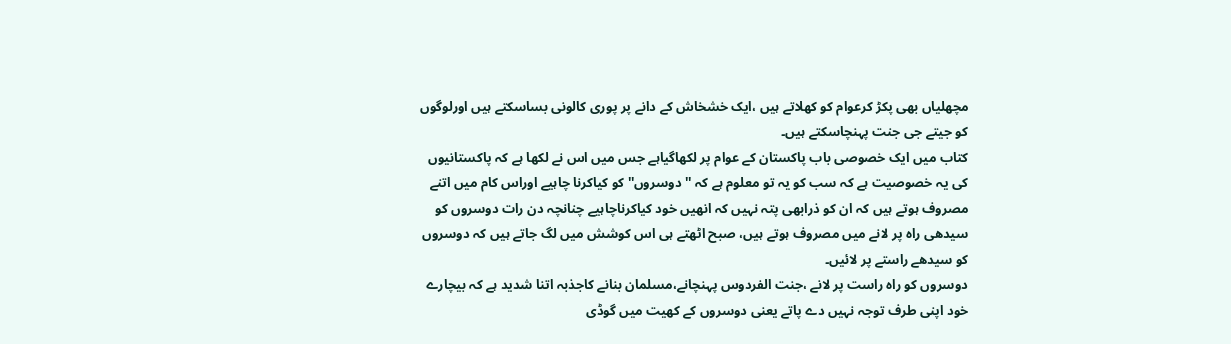مچھلیاں بھی پکڑ کرعوام کو کھلاتے ہیں ،ایک خشخاش کے دانے پر پوری کالونی بساسکتے ہیں اورلوگوں کو جیتے جی جنت پہنچاسکتے ہیں۔
کتاب میں ایک خصوصی باب پاکستان کے عوام پر لکھاگیاہے جس میں اس نے لکھا ہے کہ پاکستانیوں کی یہ خصوصیت ہے کہ سب کو یہ تو معلوم ہے کہ ''دوسروں'' کو کیاکرنا چاہیے اوراس کام میں اتنے مصروف ہوتے ہیں کہ ان کو ذرابھی پتہ نہیں کہ انھیں خود کیاکرناچاہیے چنانچہ دن رات دوسروں کو سیدھی راہ پر لانے میں مصروف ہوتے ہیں، صبح اٹھتے ہی اس کوشش میں لگ جاتے ہیں کہ دوسروں کو سیدھے راستے پر لائیں۔
دوسروں کو راہ راست پر لانے ،جنت الفردوس پہنچانے،مسلمان بنانے کاجذبہ اتنا شدید ہے کہ بیچارے خود اپنی طرف توجہ نہیں دے پاتے یعنی دوسروں کے کھیت میں گوڈی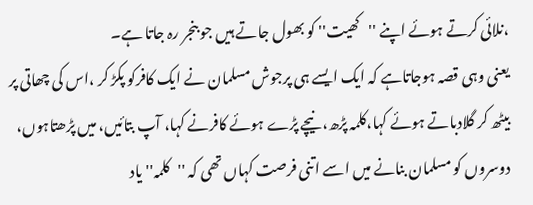،نلائی کرتے ہوئے اپنے ''کھیت'' کو بھول جاتے ہیں جو بنجر رہ جاتا ہے۔
یعنی وہی قصہ ہوجاتاہے کہ ایک ایسے ہی پرجوش مسلمان نے ایک کافرکو پکڑ کر ،اس کی چھاتی پر بیٹھ کر گلادباتے ہوئے کہا،کلمہ پڑھ، نیچے پڑے ہوئے کافرنے کہا، آپ بتائیں، میں پڑھتاہوں، دوسروں کو مسلمان بنانے میں اسے اتنی فرصت کہاں تھی کہ ''کلمہ'' یاد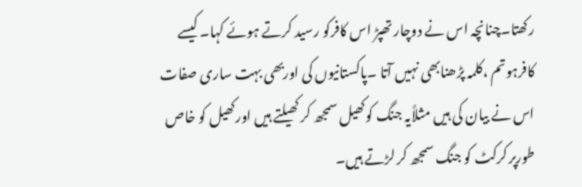رکھتا۔چنانچہ اس نے دوچار تھپڑ اس کافرکو رسید کرتے ہوئے کہا۔ کیسے کافرہوتم ،کلمہ پڑھنابھی نہیں آتا ۔پاکستانیوں کی اوربھی بہت ساری صفات اس نے بیان کی ہیں مثلاًیہ جنگ کوکھیل سمجھ کر کھیلتے ہیں اورکھیل کو خاص طورپر کرکٹ کو جنگ سمجھ کر لڑتے ہیں۔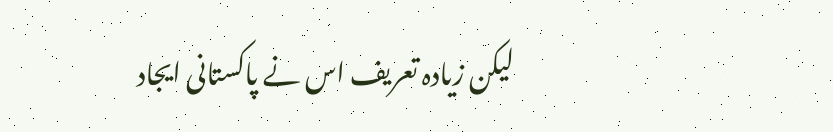لیکن زیادہ تعریف اس نے پاکستانی ایجاد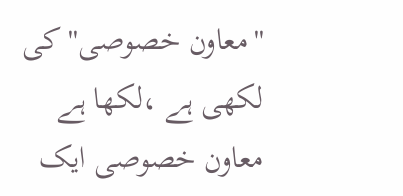''معاون خصوصی'' کی لکھی ہے ،لکھا ہے معاون خصوصی ایک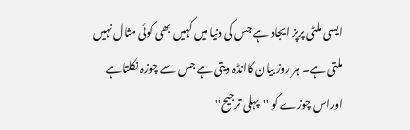ایسی ملٹی پرپز ایجاد ہے جس کی دنیا میں کہیں بھی کوئی مثال نہیں ملتی ہے۔ ہر روز بیان کاانڈہ دیتی ہے جس سے چوزہ نکلتاہے اوراس چوزے کو ''پہلی ترجیح''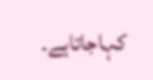کہاجاتاہے۔